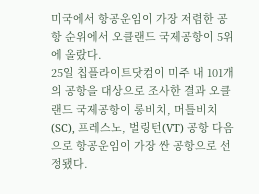미국에서 항공운임이 가장 저렴한 공항 순위에서 오클랜드 국제공항이 5위에 올랐다.
25일 칩플라이트닷컴이 미주 내 101개의 공항을 대상으로 조사한 결과 오클랜드 국제공항이 롱비치, 머틀비치(SC), 프레스노, 벌링턴(VT) 공항 다음으로 항공운임이 가장 싼 공항으로 선정됐다.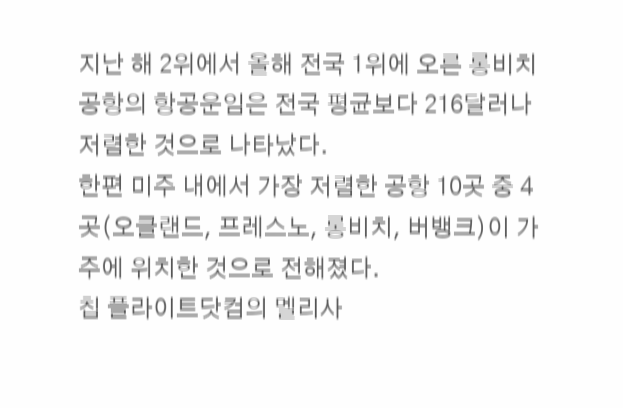지난 해 2위에서 올해 전국 1위에 오른 롱비치 공항의 항공운임은 전국 평균보다 216달러나 저렴한 것으로 나타났다.
한편 미주 내에서 가장 저렴한 공항 10곳 중 4곳(오클랜드, 프레스노, 롱비치, 버뱅크)이 가주에 위치한 것으로 전해졌다.
칩 플라이트닷컴의 멜리사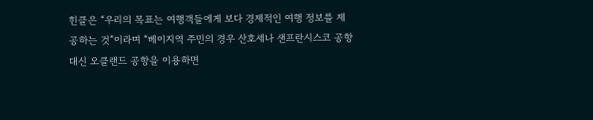힌클은 “우리의 목표는 여행객들에게 보다 경제적인 여행 정보를 제공하는 것”이라며 “베이지역 주민의 경우 산호세나 샌프란시스코 공항 대신 오클랜드 공항을 이용하면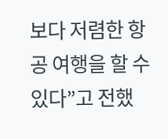보다 저렴한 항공 여행을 할 수 있다”고 전했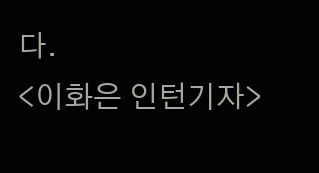다.
<이화은 인턴기자>